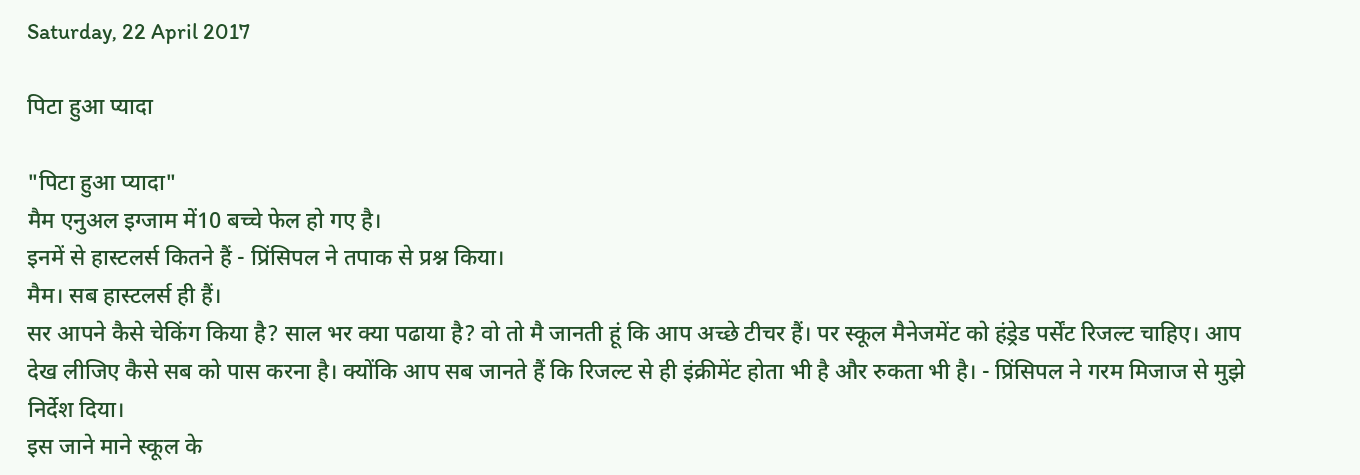Saturday, 22 April 2017

पिटा हुआ प्यादा

"पिटा हुआ प्यादा"
मैम एनुअल इग्जाम में10 बच्चे फेल हो गए है।
इनमें से हास्टलर्स कितने हैं - प्रिंसिपल ने तपाक से प्रश्न किया।
मैम। सब हास्टलर्स ही हैं।
सर आपने कैसे चेकिंग किया है? साल भर क्या पढाया है? वो तो मै जानती हूं कि आप अच्छे टीचर हैं। पर स्कूल मैनेजमेंट को हंड्रेड पर्सेंट रिजल्ट चाहिए। आप देख लीजिए कैसे सब को पास करना है। क्योंकि आप सब जानते हैं कि रिजल्ट से ही इंक्रीमेंट होता भी है और रुकता भी है। - प्रिंसिपल ने गरम मिजाज से मुझे निर्देश दिया।
इस जाने माने स्कूल के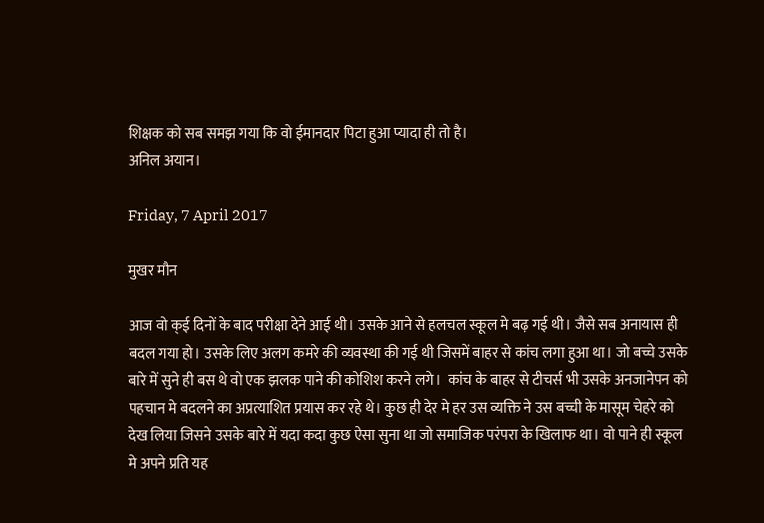शिक्षक को सब समझ गया कि वो ईमानदार पिटा हुआ प्यादा ही तो है।
अनिल अयान।

Friday, 7 April 2017

मुखर मौन

आज वो क्ई दिनों के बाद परीक्षा देने आई थी। उसके आने से हलचल स्कूल मे बढ़ गई थी। जैसे सब अनायास ही बदल गया हो। उसके लिए अलग कमरे की व्यवस्था की गई थी जिसमें बाहर से कांच लगा हुआ था। जो बच्चे उसके बारे में सुने ही बस थे वो एक झलक पाने की कोशिश करने लगे।  कांच के बाहर से टीचर्स भी उसके अनजानेपन को पहचान मे बदलने का अप्रत्याशित प्रयास कर रहे थे। कुछ ही देर मे हर उस व्यक्ति ने उस बच्ची के मासूम चेहरे को देख लिया जिसने उसके बारे में यदा कदा कुछ ऐसा सुना था जो समाजिक परंपरा के खिलाफ था। वो पाने ही स्कूल मे अपने प्रति यह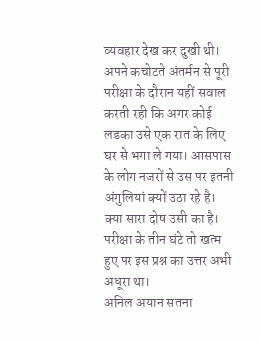व्यवहार देख कर दुखी थी। अपने कचोटते अंतर्मन से पूरी परीक्षा के दौरान यहीं सवाल करती रही कि अगर कोई लडका उसे एक रात के लिए घर से भगा ले गया। आसपास के लोग नजरों से उस पर इतनी अंगुलियां क्यों उठा रहे है। क्या सारा दोष उसी का है। परीक्षा के तीन घंटे तो खत्म हुए पर इस प्रश्न का उत्तर अभी अधूरा था।
अनिल अयान सतना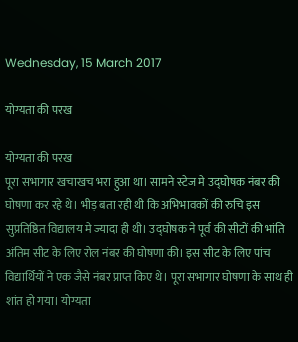Wednesday, 15 March 2017

योग्यता की परख

योग्यता की परख
पूरा सभागार खचाखच भरा हुआ था। सामने स्टेज मे उद्घोषक नंबर की घोषणा कर रहे थे। भीड़ बता रही थी कि अभिभावकों की रुचि इस सुप्रतिष्ठित विद्यालय मे ज्यादा ही थी। उद्घोषक ने पूर्व की सीटों की भांति अंतिम सीट के लिए रोल नंबर की घोषणा की। इस सीट के लिए पांच विद्यार्थियों ने एक जैसे नंबर प्राप्त किए थे। पूरा सभागार घोषणा के साथ ही शांत हो गया। योग्यता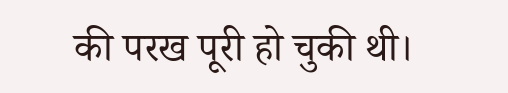की परख पूरी हो चुकी थी।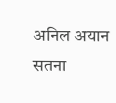अनिल अयान सतना